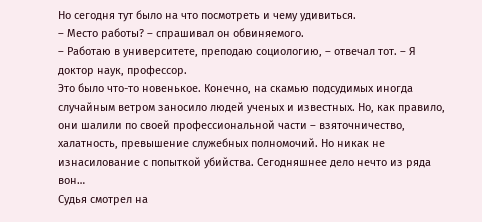Но сегодня тут было на что посмотреть и чему удивиться.
– Место работы? – спрашивал он обвиняемого.
– Работаю в университете, преподаю социологию, – отвечал тот. – Я доктор наук, профессор.
Это было что-то новенькое. Конечно, на скамью подсудимых иногда случайным ветром заносило людей ученых и известных. Но, как правило, они шалили по своей профессиональной части – взяточничество, халатность, превышение служебных полномочий. Но никак не изнасилование с попыткой убийства. Сегодняшнее дело нечто из ряда вон…
Судья смотрел на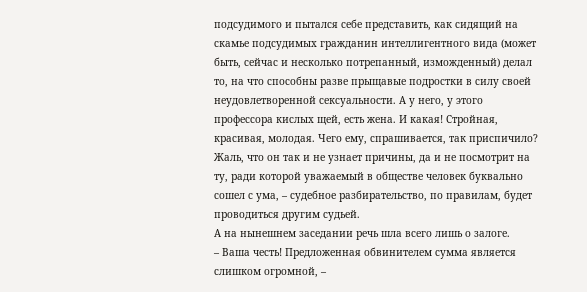подсудимого и пытался себе представить, как сидящий на скамье подсудимых гражданин интеллигентного вида (может быть, сейчас и несколько потрепанный, изможденный) делал то, на что способны разве прыщавые подростки в силу своей неудовлетворенной сексуальности. А у него, у этого профессора кислых щей, есть жена. И какая! Стройная, красивая, молодая. Чего ему, спрашивается, так приспичило? Жаль, что он так и не узнает причины, да и не посмотрит на ту, ради которой уважаемый в обществе человек буквально сошел с ума, – судебное разбирательство, по правилам, будет проводиться другим судьей.
А на нынешнем заседании речь шла всего лишь о залоге.
– Ваша честь! Предложенная обвинителем сумма является слишком огромной, –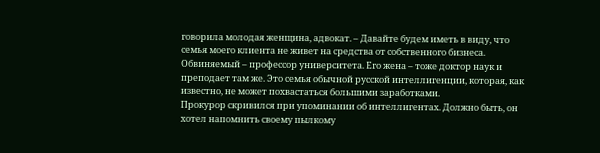говорила молодая женщина, адвокат. – Давайте будем иметь в виду, что семья моего клиента не живет на средства от собственного бизнеса. Обвиняемый – профессор университета. Его жена – тоже доктор наук и преподает там же. Это семья обычной русской интеллигенции, которая, как известно, не может похвастаться большими заработками.
Прокурор скривился при упоминании об интеллигентах. Должно быть, он хотел напомнить своему пылкому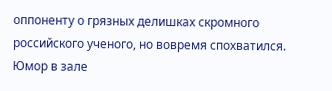оппоненту о грязных делишках скромного российского ученого, но вовремя спохватился. Юмор в зале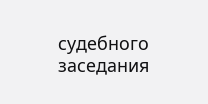судебного заседания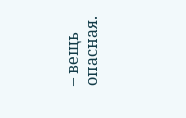– вещь опасная.